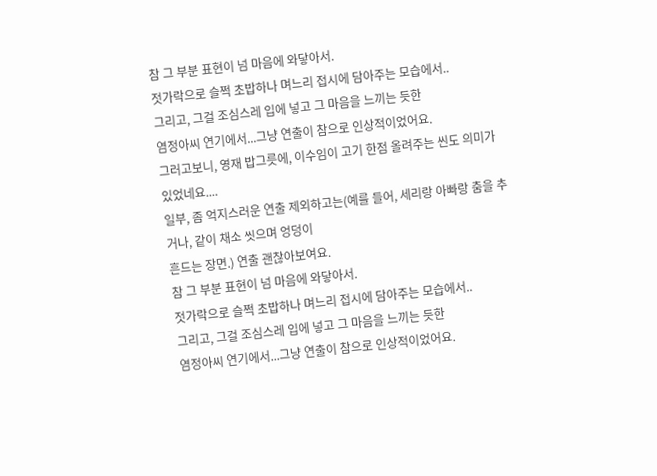참 그 부분 표현이 넘 마음에 와닿아서.
젓가락으로 슬쩍 초밥하나 며느리 접시에 담아주는 모습에서..
그리고, 그걸 조심스레 입에 넣고 그 마음을 느끼는 듯한
염정아씨 연기에서...그냥 연출이 참으로 인상적이었어요.
그러고보니, 영재 밥그릇에, 이수임이 고기 한점 올려주는 씬도 의미가 있었네요....
일부, 좀 억지스러운 연출 제외하고는(예를 들어, 세리랑 아빠랑 춤을 추거나, 같이 채소 씻으며 엉덩이
흔드는 장면.) 연출 괜찮아보여요.
참 그 부분 표현이 넘 마음에 와닿아서.
젓가락으로 슬쩍 초밥하나 며느리 접시에 담아주는 모습에서..
그리고, 그걸 조심스레 입에 넣고 그 마음을 느끼는 듯한
염정아씨 연기에서...그냥 연출이 참으로 인상적이었어요.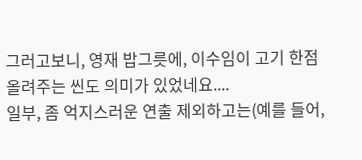그러고보니, 영재 밥그릇에, 이수임이 고기 한점 올려주는 씬도 의미가 있었네요....
일부, 좀 억지스러운 연출 제외하고는(예를 들어,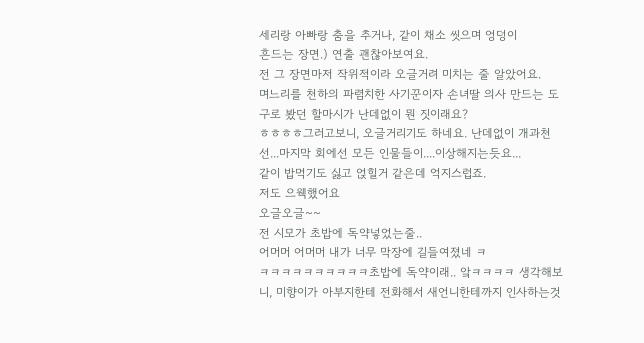세리랑 아빠랑 춤을 추거나, 같이 채소 씻으며 엉덩이
흔드는 장면.) 연출 괜찮아보여요.
전 그 장면마저 작위적이라 오글거려 미치는 줄 알았어요.
며느리를 천하의 파렴치한 사기꾼이자 손녀딸 의사 만드는 도구로 봤던 할마시가 난데없이 뭔 짓이래요?
ㅎㅎㅎㅎ그러고보니, 오글거리기도 하네요. 난데없이 개과천선...마지막 회에선 모든 인물들이....이상해지는듯요...
같이 밥먹기도 싫고 얹힐거 같은데 억지스럽죠.
저도 으웩했어요
오글오글~~
전 시모가 초밥에 독약넣었는줄..
어머머 어머머 내가 너무 막장에 길들여졌네 ㅋ
ㅋㅋㅋㅋㅋㅋㅋㅋㅋㅋ초밥에 독약이래.. 앜ㅋㅋㅋㅋ 생각해보니, 미향이가 아부지한테 전화해서 새언니한테까지 인사하는것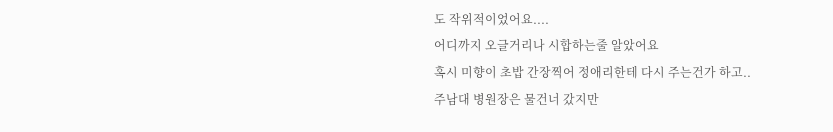도 작위적이었어요....
어디까지 오글거리나 시합하는줄 알았어요
혹시 미향이 초밥 간장찍어 정애리한테 다시 주는건가 하고..
주남대 병원장은 물건너 갔지만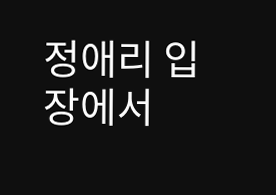정애리 입장에서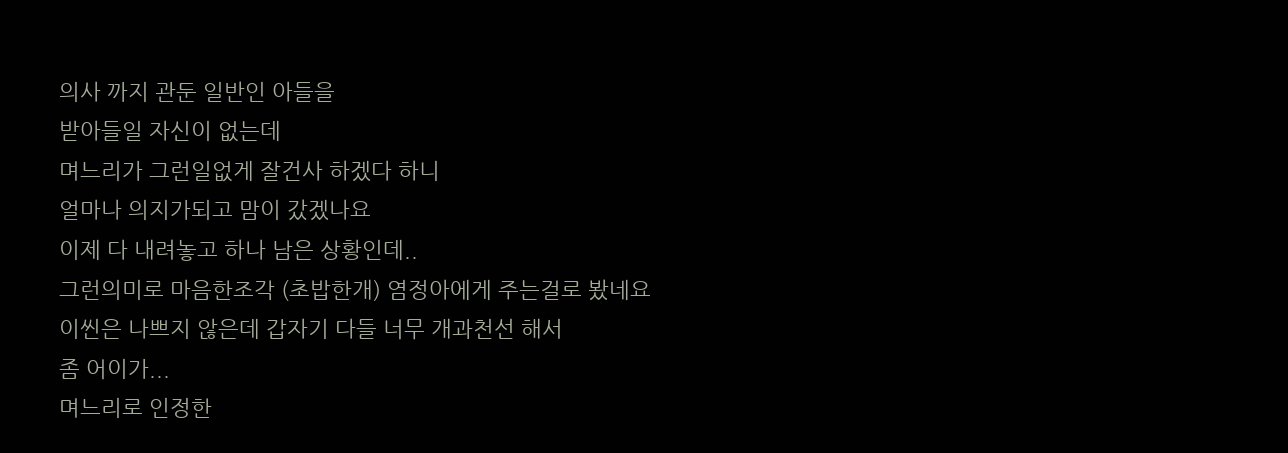의사 까지 관둔 일반인 아들을
받아들일 자신이 없는데
며느리가 그런일없게 잘건사 하겠다 하니
얼마나 의지가되고 맘이 갔겠나요
이제 다 내려놓고 하나 남은 상황인데..
그런의미로 마음한조각 (초밥한개) 염정아에게 주는걸로 봤네요
이씬은 나쁘지 않은데 갑자기 다들 너무 개과천선 해서
좀 어이가...
며느리로 인정한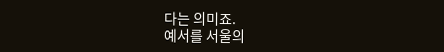다는 의미죠.
예서를 서울의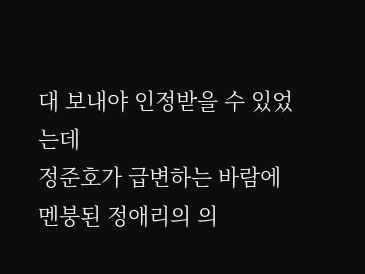대 보내야 인정받을 수 있었는데
정준호가 급변하는 바람에 멘붕된 정애리의 의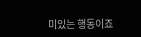미있는 행동이죠